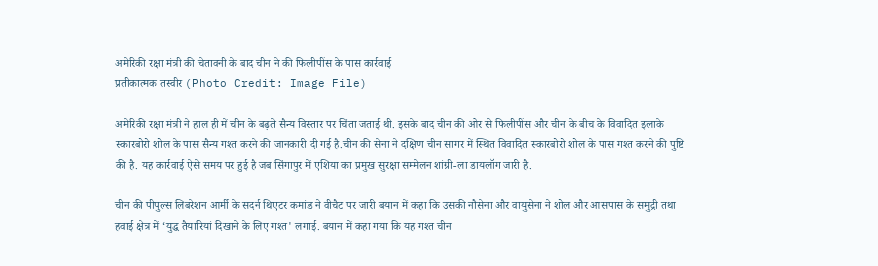अमेरिकी रक्षा मंत्री की चेतावनी के बाद चीन ने की फिलीपींस के पास कार्रवाई
प्रतीकात्मक तस्वीर (Photo Credit: Image File)

अमेरिकी रक्षा मंत्री ने हाल ही में चीन के बढ़ते सैन्य विस्तार पर चिंता जताई थी. इसके बाद चीन की ओर से फिलीपींस और चीन के बीच के विवादित इलाके स्कारबोरो शोल के पास सैन्य गश्त करने की जानकारी दी गई है.चीन की सेना ने दक्षिण चीन सागर में स्थित विवादित स्कारबोरो शोल के पास गश्त करने की पुष्टि की है. यह कार्रवाई ऐसे समय पर हुई है जब सिंगापुर में एशिया का प्रमुख सुरक्षा सम्मेलन शांग्री-ला डायलॉग जारी है.

चीन की पीपुल्स लिबरेशन आर्मी के सदर्न थिएटर कमांड ने वीचैट पर जारी बयान में कहा कि उसकी नौसेना और वायुसेना ने शोल और आसपास के समुद्री तथा हवाई क्षेत्र में ‘युद्ध तैयारियां दिखाने के लिए गश्त' लगाई. बयान में कहा गया कि यह गश्त चीन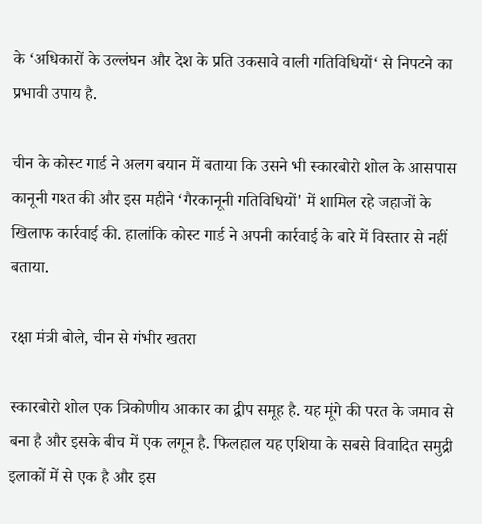के ‘अधिकारों के उल्लंघन और देश के प्रति उकसावे वाली गतिविधियों‘ से निपटने का प्रभावी उपाय है.

चीन के कोस्ट गार्ड ने अलग बयान में बताया कि उसने भी स्कारबोरो शोल के आसपास कानूनी गश्त की और इस महीने ‘गैरकानूनी गतिविधियों' में शामिल रहे जहाजों के खिलाफ कार्रवाई की. हालांकि कोस्ट गार्ड ने अपनी कार्रवाई के बारे में विस्तार से नहीं बताया.

रक्षा मंत्री बोले, चीन से गंभीर खतरा

स्कारबोरो शोल एक त्रिकोणीय आकार का द्वीप समूह है. यह मूंगे की परत के जमाव से बना है और इसके बीच में एक लगून है. फिलहाल यह एशिया के सबसे विवादित समुद्री इलाकों में से एक है और इस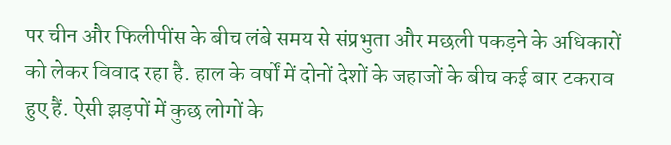पर चीन और फिलीपींस के बीच लंबे समय से संप्रभुता और मछली पकड़ने के अधिकारों को लेकर विवाद रहा है. हाल के वर्षों में दोनों देशों के जहाजों के बीच कई बार टकराव हुए हैं. ऐसी झड़पों में कुछ लोगों के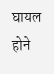घायल होने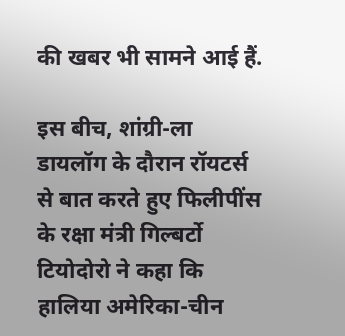की खबर भी सामने आई हैं.

इस बीच, शांग्री-ला डायलॉग के दौरान रॉयटर्स से बात करते हुए फिलीपींस के रक्षा मंत्री गिल्बर्टो टियोदोरो ने कहा कि हालिया अमेरिका-चीन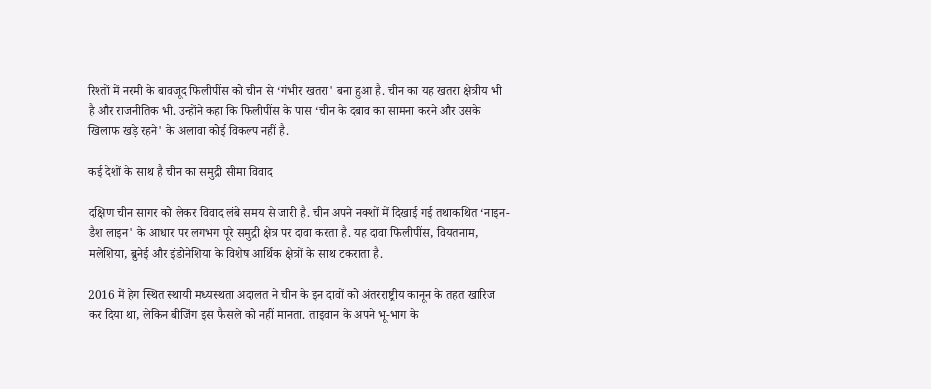रिश्तों में नरमी के बावजूद फिलीपींस को चीन से ‘गंभीर खतरा' बना हुआ है. चीन का यह खतरा क्षेत्रीय भी है और राजनीतिक भी. उन्होंने कहा कि फिलीपींस के पास ‘चीन के दबाव का सामना करने और उसके खिलाफ खड़े रहने' के अलावा कोई विकल्प नहीं है.

कई देशों के साथ है चीन का समुद्री सीमा विवाद

दक्षिण चीन सागर को लेकर विवाद लंबे समय से जारी है. चीन अपने नक्शों में दिखाई गई तथाकथित ‘नाइन-डैश लाइन' के आधार पर लगभग पूरे समुद्री क्षेत्र पर दावा करता है. यह दावा फिलीपींस, वियतनाम, मलेशिया, ब्रुनेई और इंडोनेशिया के विशेष आर्थिक क्षेत्रों के साथ टकराता है.

2016 में हेग स्थित स्थायी मध्यस्थता अदालत ने चीन के इन दावों को अंतरराष्ट्रीय कानून के तहत खारिज कर दिया था, लेकिन बीजिंग इस फैसले को नहीं मानता. ताइवान के अपने भू-भाग के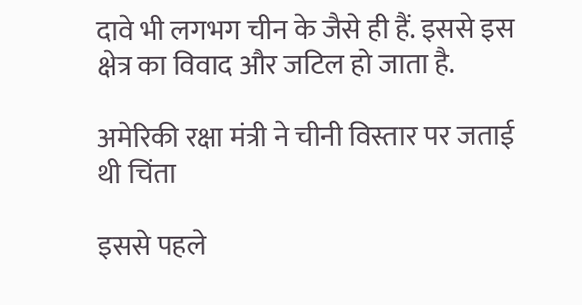दावे भी लगभग चीन के जैसे ही हैं. इससे इस क्षेत्र का विवाद और जटिल हो जाता है.

अमेरिकी रक्षा मंत्री ने चीनी विस्तार पर जताई थी चिंता

इससे पहले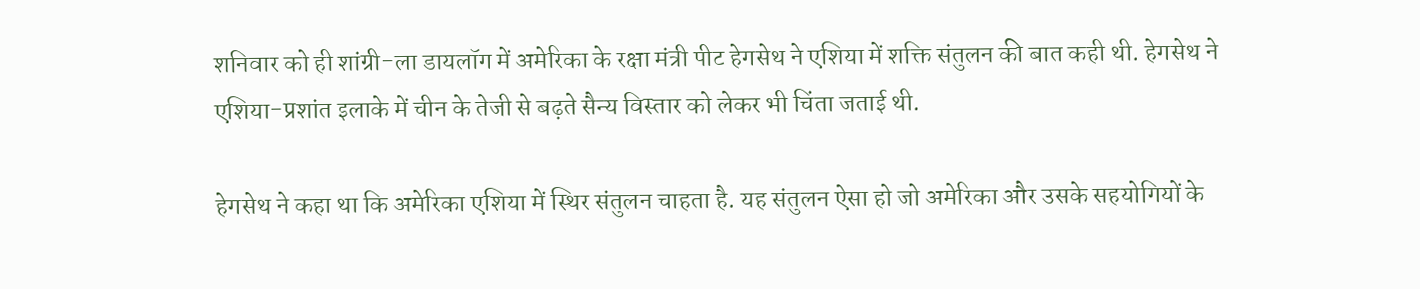शनिवार को ही शांग्री-ला डायलॉग में अमेरिका के रक्षा मंत्री पीट हेगसेथ ने एशिया में शक्ति संतुलन की बात कही थी. हेगसेथ ने एशिया-प्रशांत इलाके में चीन के तेजी से बढ़ते सैन्य विस्तार को लेकर भी चिंता जताई थी.

हेगसेथ ने कहा था कि अमेरिका एशिया में स्थिर संतुलन चाहता है. यह संतुलन ऐसा हो जो अमेरिका और उसके सहयोगियों के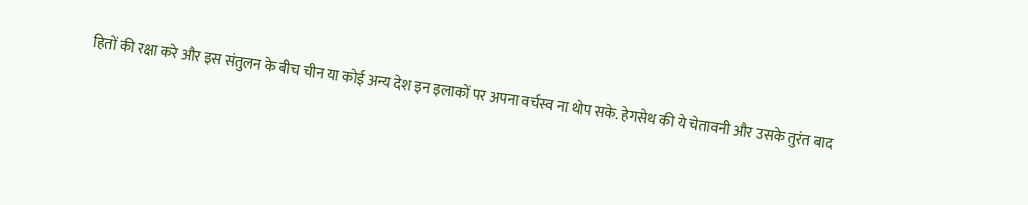हितों की रक्षा करे और इस संतुलन के बीच चीन या कोई अन्य देश इन इलाकों पर अपना वर्चस्व ना थोप सके. हेगसेथ की ये चेतावनी और उसके तुरंत बाद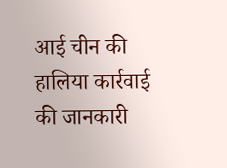आई चीन की हालिया कार्रवाई की जानकारी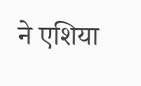ने एशिया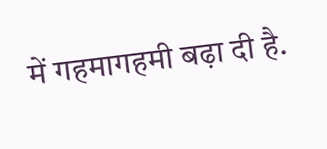में गहमागहमी बढ़ा दी है.